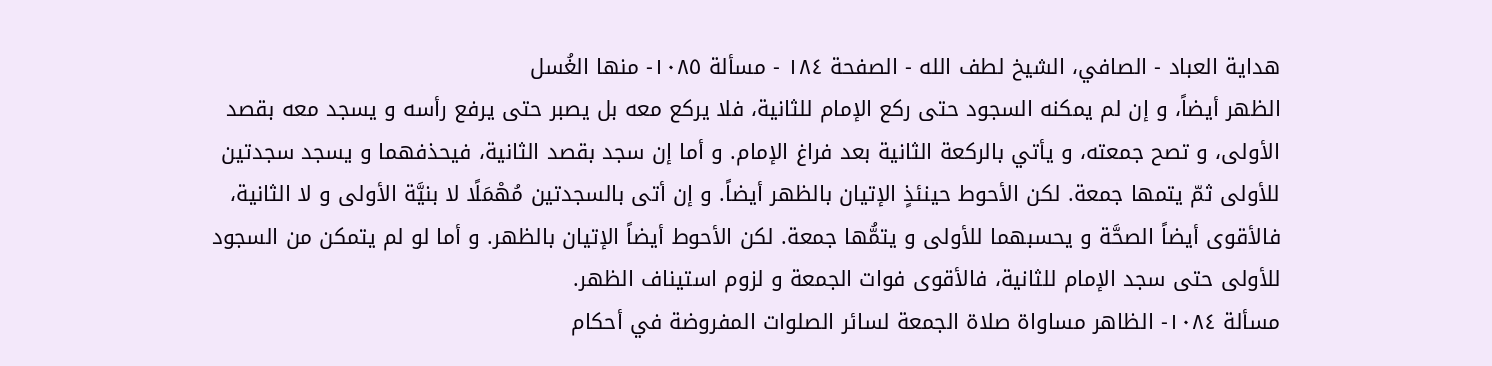هداية العباد - الصافي، الشيخ لطف الله - الصفحة ١٨٤ - مسألة ١٠٨٥- منها الغُسل
الظهر أيضاً، و إن لم يمكنه السجود حتى ركع الإمام للثانية، فلا يركع معه بل يصبر حتى يرفع رأسه و يسجد معه بقصد الأولى، و تصح جمعته، و يأتي بالركعة الثانية بعد فراغ الإمام. و أما إن سجد بقصد الثانية، فيحذفهما و يسجد سجدتين للأولى ثمّ يتمها جمعة. لكن الأحوط حينئذٍ الإتيان بالظهر أيضاً. و إن أتى بالسجدتين مُهْمَلًا لا بنيَّة الأولى و لا الثانية، فالأقوى أيضاً الصحَّة و يحسبهما للأولى و يتمُّها جمعة. لكن الأحوط أيضاً الإتيان بالظهر. و أما لو لم يتمكن من السجود للأولى حتى سجد الإمام للثانية، فالأقوى فوات الجمعة و لزوم استيناف الظهر.
مسألة ١٠٨٤- الظاهر مساواة صلاة الجمعة لسائر الصلوات المفروضة في أحكام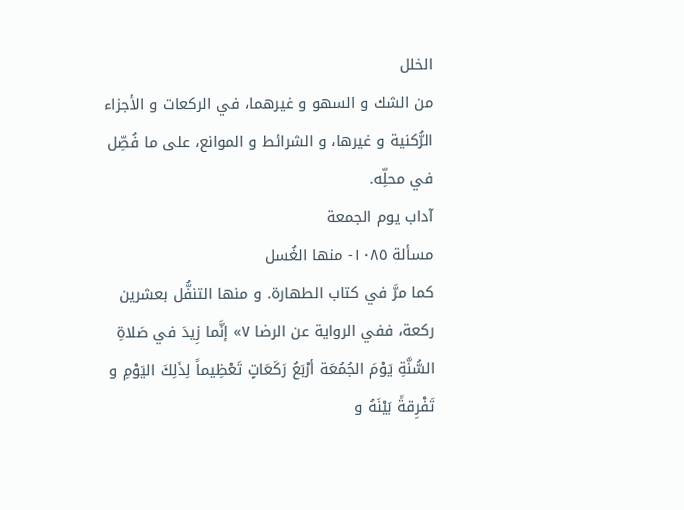الخلل
من الشك و السهو و غيرهما، في الركعات و الأجزاء الرُّكنية و غيرها، و الشرائط و الموانع، على ما فُصِّل في محلِّه.
آداب يوم الجمعة
مسألة ١٠٨٥- منها الغُسل
كما مرَّ في كتاب الطهارة. و منها التنفُّل بعشرين ركعة، ففي الرواية عن الرضا ٧» إنَّما زِيدَ في صَلاةِ السُّنَّةِ يَوْمَ الجُمُعَة أرْبَعُ رَكَعَاتٍ تَعْظِيماً لِذَلِكَ اليَوْمِ و تَفْرِقةً بَيْنَهُ و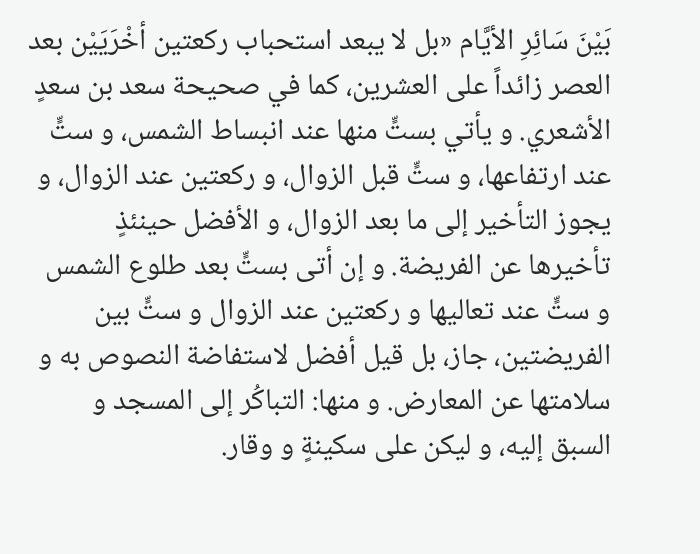بَيْنَ سَائِرِ الأيَّام «بل لا يبعد استحباب ركعتين أخْرَيَيْن بعد العصر زائداً على العشرين، كما في صحيحة سعد بن سعدٍ الأشعري. و يأتي بستٍّ منها عند انبساط الشمس، و ستٍّ عند ارتفاعها، و ستٍّ قبل الزوال، و ركعتين عند الزوال، و يجوز التأخير إلى ما بعد الزوال، و الأفضل حينئذٍ تأخيرها عن الفريضة. و إن أتى بستٍّ بعد طلوع الشمس و ستٍّ عند تعاليها و ركعتين عند الزوال و ستٍّ بين الفريضتين، جاز، بل قيل أفضل لاستفاضة النصوص به و سلامتها عن المعارض. و منها: التباكُر إلى المسجد و السبق إليه، و ليكن على سكينةٍ و وقار.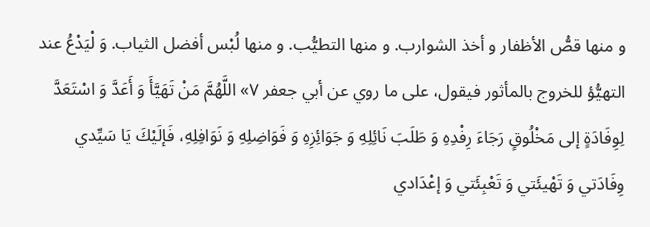و منها قصُّ الأظفار و أخذ الشوارب. و منها التطيُّب. و منها لُبْس أفضل الثياب. وَ لْيَدْعُ عند التهيُّؤ للخروج بالمأثور فيقول، على ما روي عن أبي جعفر ٧» اللَّهُمَّ مَنْ تَهَيَّأَ وَ أَعَدَّ وَ اسْتَعَدَّ لِوِفَادَةٍ إلى مَخْلُوقٍ رَجَاءَ رِفْدِهِ وَ طَلَبَ نَائِلِهِ وَ جَوَائِزِهِ وَ فَوَاضِلِهِ وَ نَوَافِلِهِ، فَإلَيْكَ يَا سَيِّدي وِفَادَتي وَ تَهْيئَتي وَ تَعْبِئَتي وَ إعْدَادي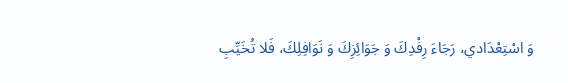وَ اسْتِعْدَادي، رَجَاءَ رِفْدِكَ وَ جَوَائِزِكَ وَ نَوَافِلِكَ، فَلا تُخَيِّبِ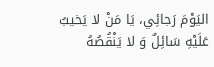اليَوْمَ رَجائِي، يَا مَنْ لا يَخيبُ عَلَيْهِ سَائِلٌ وَ لا يَنْقُصُهُ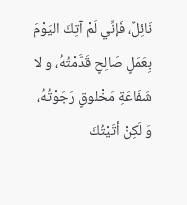نَائِلٌ، فَإنِّي لَمْ آتِكَ اليَوْمَ بِعَمَلٍ صَالِحٍ قَدَّمْتُهُ، و لا شَفَاعَةِ مَخْلوقٍ رَجَوْتُهُ، وَ لَكِنْ أتَيْتُكَ